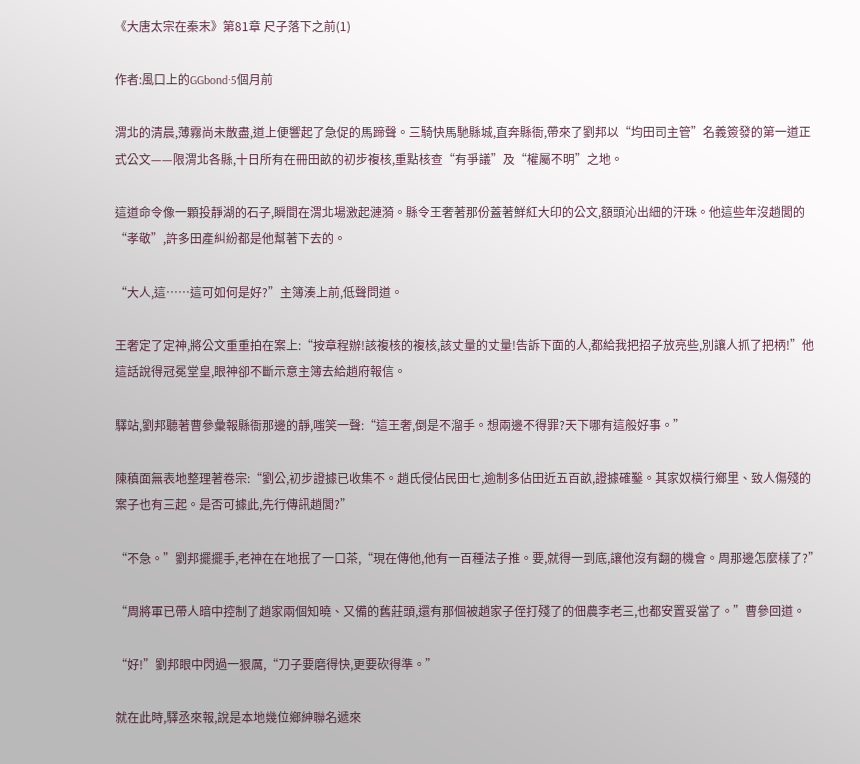《大唐太宗在秦末》第81章 尺子落下之前(1)

作者:風口上的GGbond·5個月前

渭北的清晨,薄霧尚未散盡,道上便響起了急促的馬蹄聲。三騎快馬馳縣城,直奔縣衙,帶來了劉邦以“均田司主管”名義簽發的第一道正式公文——限渭北各縣,十日所有在冊田畝的初步複核,重點核查“有爭議”及“權屬不明”之地。

這道命令像一顆投靜湖的石子,瞬間在渭北場激起漣漪。縣令王奢著那份蓋著鮮紅大印的公文,額頭沁出細的汗珠。他這些年沒趙閭的“孝敬”,許多田產糾紛都是他幫著下去的。

“大人,這……這可如何是好?”主簿湊上前,低聲問道。

王奢定了定神,將公文重重拍在案上:“按章程辦!該複核的複核,該丈量的丈量!告訴下面的人,都給我把招子放亮些,別讓人抓了把柄!”他這話說得冠冕堂皇,眼神卻不斷示意主簿去給趙府報信。

驛站,劉邦聽著曹參彙報縣衙那邊的靜,嗤笑一聲:“這王奢,倒是不溜手。想兩邊不得罪?天下哪有這般好事。”

陳稹面無表地整理著卷宗:“劉公,初步證據已收集不。趙氏侵佔民田七,逾制多佔田近五百畝,證據確鑿。其家奴橫行鄉里、致人傷殘的案子也有三起。是否可據此,先行傳訊趙閭?”

“不急。”劉邦擺擺手,老神在在地抿了一口茶,“現在傳他,他有一百種法子推。要,就得一到底,讓他沒有翻的機會。周那邊怎麼樣了?”

“周將軍已帶人暗中控制了趙家兩個知曉、又備的舊莊頭,還有那個被趙家子侄打殘了的佃農李老三,也都安置妥當了。”曹參回道。

“好!”劉邦眼中閃過一狠厲,“刀子要磨得快,更要砍得準。”

就在此時,驛丞來報,說是本地幾位鄉紳聯名遞來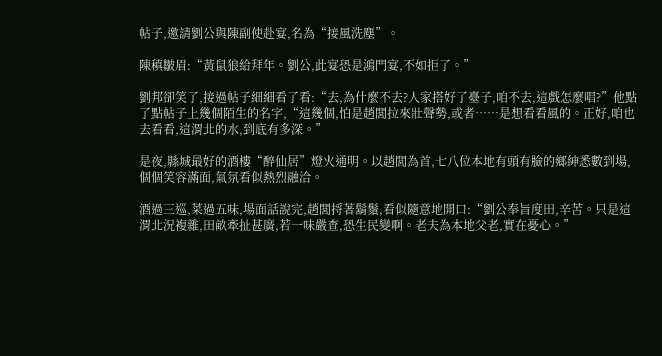帖子,邀請劉公與陳副使赴宴,名為“接風洗塵”。

陳稹皺眉:“黃鼠狼給拜年。劉公,此宴恐是鴻門宴,不如拒了。”

劉邦卻笑了,接過帖子細細看了看:“去,為什麼不去?人家搭好了臺子,咱不去,這戲怎麼唱?”他點了點帖子上幾個陌生的名字,“這幾個,怕是趙閭拉來壯聲勢,或者……是想看看風的。正好,咱也去看看,這渭北的水,到底有多深。”

是夜,縣城最好的酒樓“醉仙居”燈火通明。以趙閭為首,七八位本地有頭有臉的鄉紳悉數到場,個個笑容滿面,氣氛看似熱烈融洽。

酒過三巡,菜過五味,場面話說完,趙閭捋著鬍鬚,看似隨意地開口:“劉公奉旨度田,辛苦。只是這渭北況複雜,田畝牽扯甚廣,若一味嚴查,恐生民變啊。老夫為本地父老,實在憂心。”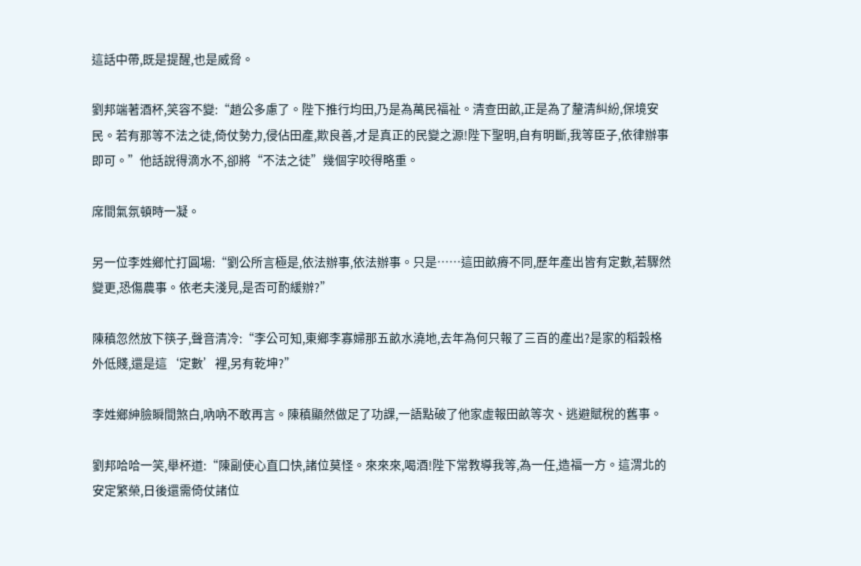這話中帶,既是提醒,也是威脅。

劉邦端著酒杯,笑容不變:“趙公多慮了。陛下推行均田,乃是為萬民福祉。清查田畝,正是為了釐清糾紛,保境安民。若有那等不法之徒,倚仗勢力,侵佔田產,欺良善,才是真正的民變之源!陛下聖明,自有明斷,我等臣子,依律辦事即可。”他話說得滴水不,卻將“不法之徒”幾個字咬得略重。

席間氣氛頓時一凝。

另一位李姓鄉忙打圓場:“劉公所言極是,依法辦事,依法辦事。只是……這田畝瘠不同,歷年產出皆有定數,若驟然變更,恐傷農事。依老夫淺見,是否可酌緩辦?”

陳稹忽然放下筷子,聲音清冷:“李公可知,東鄉李寡婦那五畝水澆地,去年為何只報了三百的產出?是家的稻穀格外低賤,還是這‘定數’裡,另有乾坤?”

李姓鄉紳臉瞬間煞白,吶吶不敢再言。陳稹顯然做足了功課,一語點破了他家虛報田畝等次、逃避賦稅的舊事。

劉邦哈哈一笑,舉杯道:“陳副使心直口快,諸位莫怪。來來來,喝酒!陛下常教導我等,為一任,造福一方。這渭北的安定繁榮,日後還需倚仗諸位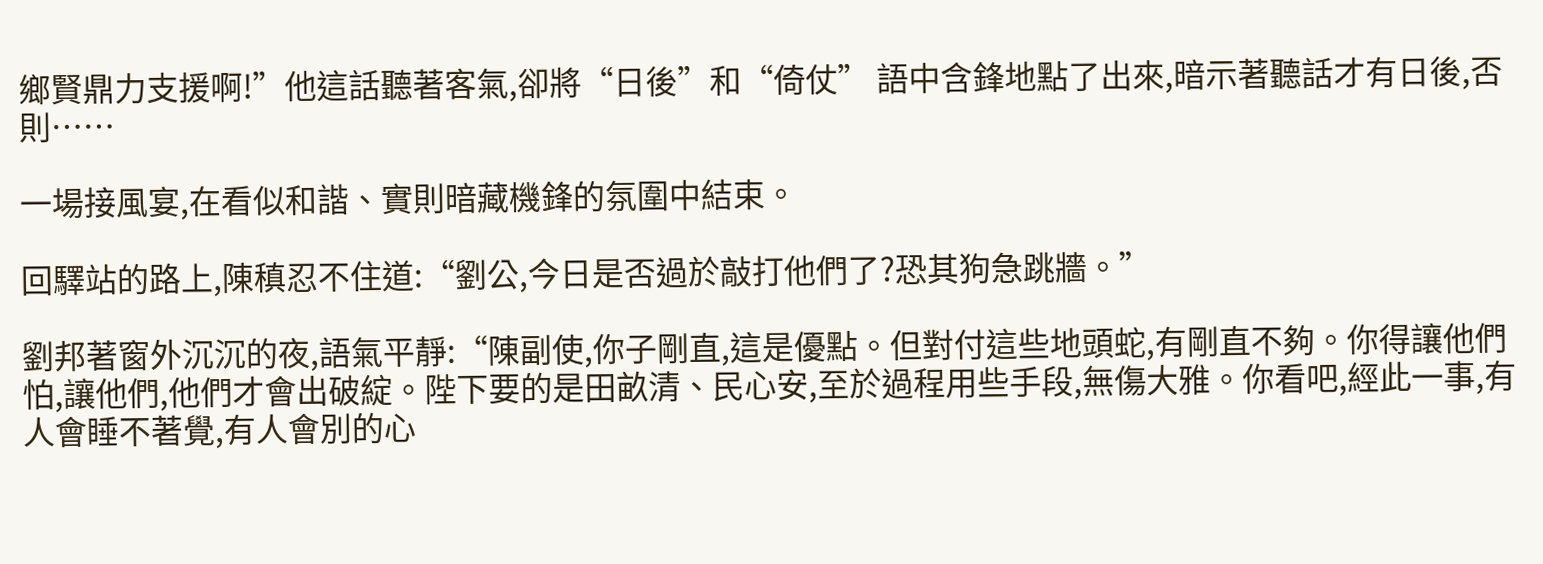鄉賢鼎力支援啊!”他這話聽著客氣,卻將“日後”和“倚仗” 語中含鋒地點了出來,暗示著聽話才有日後,否則……

一場接風宴,在看似和諧、實則暗藏機鋒的氛圍中結束。

回驛站的路上,陳稹忍不住道:“劉公,今日是否過於敲打他們了?恐其狗急跳牆。”

劉邦著窗外沉沉的夜,語氣平靜:“陳副使,你子剛直,這是優點。但對付這些地頭蛇,有剛直不夠。你得讓他們怕,讓他們,他們才會出破綻。陛下要的是田畝清、民心安,至於過程用些手段,無傷大雅。你看吧,經此一事,有人會睡不著覺,有人會別的心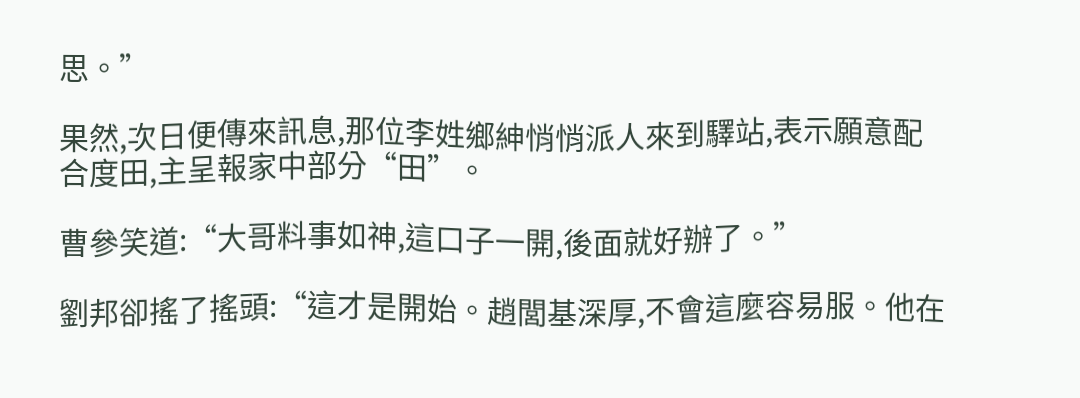思。”

果然,次日便傳來訊息,那位李姓鄉紳悄悄派人來到驛站,表示願意配合度田,主呈報家中部分“田”。

曹參笑道:“大哥料事如神,這口子一開,後面就好辦了。”

劉邦卻搖了搖頭:“這才是開始。趙閭基深厚,不會這麼容易服。他在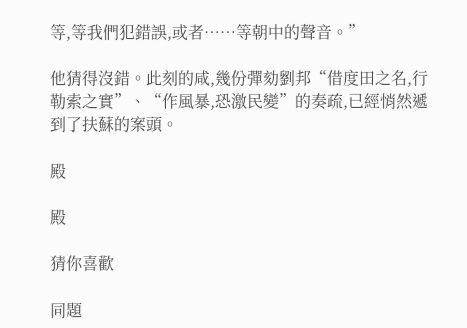等,等我們犯錯誤,或者……等朝中的聲音。”

他猜得沒錯。此刻的咸,幾份彈劾劉邦“借度田之名,行勒索之實”、“作風暴,恐激民變”的奏疏,已經悄然遞到了扶蘇的案頭。

殿

殿

猜你喜歡

同題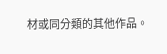材或同分類的其他作品。